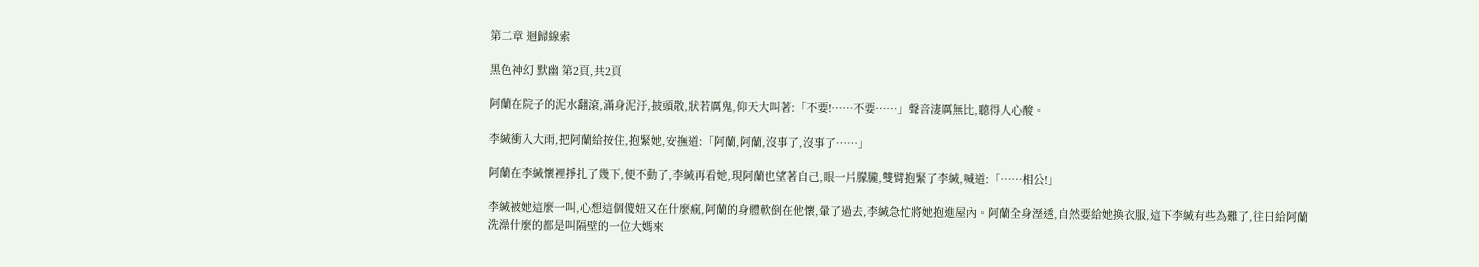第二章 迴歸線索

黑色神幻 默幽 第2頁,共2頁

阿蘭在院子的泥水翻滾,滿身泥汙,披頭散,狀若厲鬼,仰天大叫著:「不要!……不要……」聲音淒厲無比,聽得人心酸。

李緘衝入大雨,把阿蘭給按住,抱緊她,安撫道:「阿蘭,阿蘭,沒事了,沒事了……」

阿蘭在李緘懷裡掙扎了幾下,便不動了,李緘再看她,現阿蘭也望著自己,眼一片朦朧,雙臂抱緊了李緘,喊道:「……相公!」

李緘被她這麼一叫,心想這個傻妞又在什麼瘋,阿蘭的身體軟倒在他懷,暈了過去,李緘急忙將她抱進屋內。阿蘭全身溼透,自然要給她換衣服,這下李緘有些為難了,往日給阿蘭洗澡什麼的都是叫隔壁的一位大媽來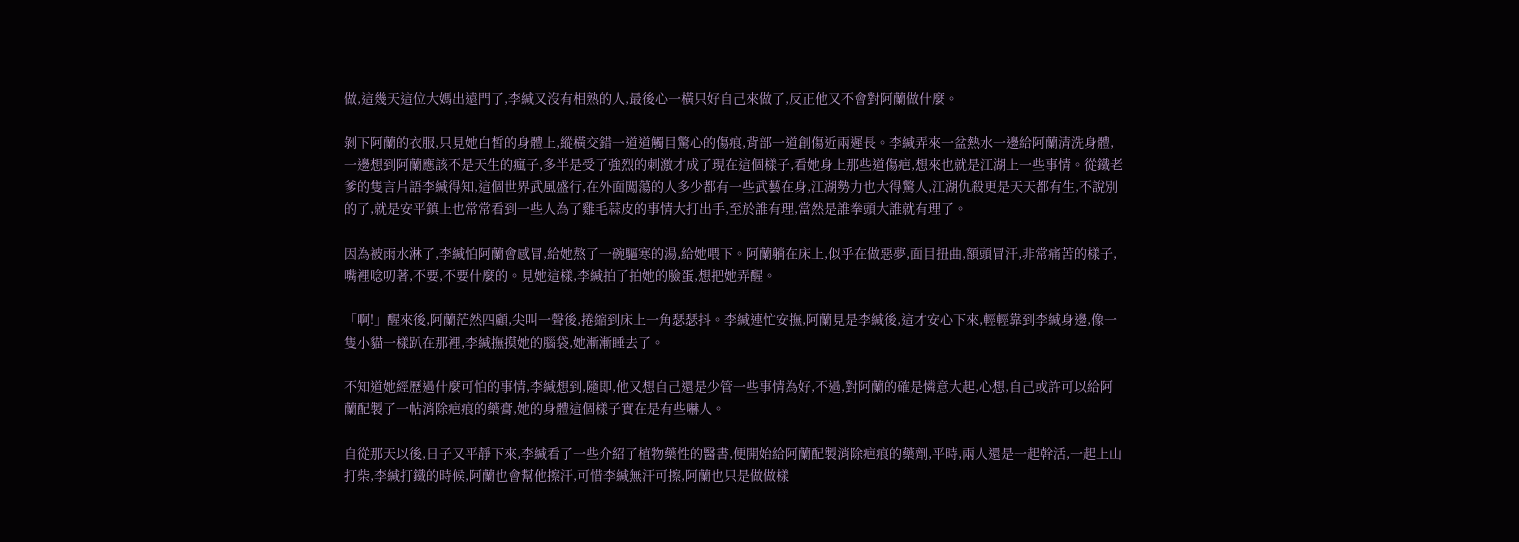做,這幾天這位大媽出遠門了,李緘又沒有相熟的人,最後心一橫只好自己來做了,反正他又不會對阿蘭做什麼。

剝下阿蘭的衣服,只見她白皙的身體上,縱橫交錯一道道觸目驚心的傷痕,背部一道創傷近兩遲長。李緘弄來一盆熱水一邊給阿蘭清洗身體,一邊想到阿蘭應該不是天生的瘋子,多半是受了強烈的刺激才成了現在這個樣子,看她身上那些道傷疤,想來也就是江湖上一些事情。從鐵老爹的隻言片語李緘得知,這個世界武風盛行,在外面闖蕩的人多少都有一些武藝在身,江湖勢力也大得驚人,江湖仇殺更是天天都有生,不說別的了,就是安平鎮上也常常看到一些人為了雞毛蒜皮的事情大打出手,至於誰有理,當然是誰拳頭大誰就有理了。

因為被雨水淋了,李緘怕阿蘭會感冒,給她熬了一碗驅寒的湯,給她喂下。阿蘭躺在床上,似乎在做惡夢,面目扭曲,額頭冒汗,非常痛苦的樣子,嘴裡唸叨著,不要,不要什麼的。見她這樣,李緘拍了拍她的臉蛋,想把她弄醒。

「啊!」醒來後,阿蘭茫然四顧,尖叫一聲後,捲縮到床上一角瑟瑟抖。李緘連忙安撫,阿蘭見是李緘後,這才安心下來,輕輕靠到李緘身邊,像一隻小貓一樣趴在那裡,李緘撫摸她的腦袋,她漸漸睡去了。

不知道她經歷過什麼可怕的事情,李緘想到,隨即,他又想自己還是少管一些事情為好,不過,對阿蘭的確是憐意大起,心想,自己或許可以給阿蘭配製了一帖消除疤痕的藥膏,她的身體這個樣子實在是有些嚇人。

自從那天以後,日子又平靜下來,李緘看了一些介紹了植物藥性的醫書,便開始給阿蘭配製消除疤痕的藥劑,平時,兩人還是一起幹活,一起上山打柴,李緘打鐵的時候,阿蘭也會幫他擦汗,可惜李緘無汗可擦,阿蘭也只是做做樣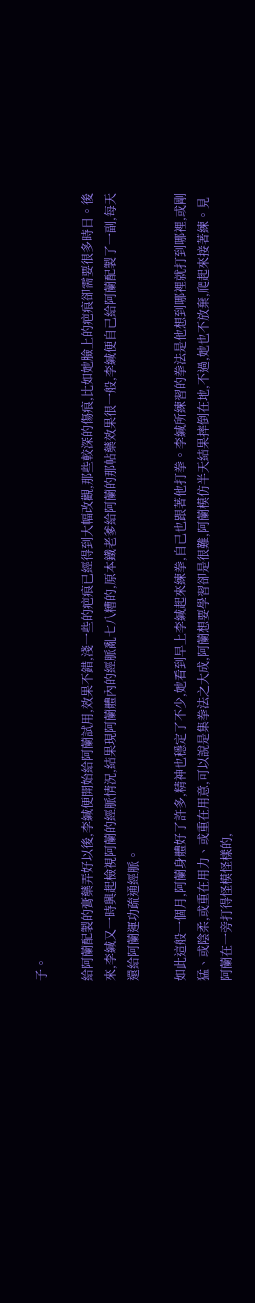子。

給阿蘭配製的膏藥弄好以後,李緘便開始給阿蘭試用,效果不錯,淺一些的疤痕已經得到大幅改觀,那些較深的傷痕,比如她臉上的疤痕卻需要很多時日。後來,李緘又一時興起檢視阿蘭的經脈情況,結果現阿蘭體內的經脈亂七八糟的,原本鐵老爹給阿蘭的那帖藥效果很一般,李緘便自己給阿蘭配製了一副,每天還給阿蘭運功疏通經脈。

如此這般一個月,阿蘭身體好了許多,精神也穩定了不少,她看到早上李緘起來練拳,自己也跟著他打拳。李緘所練習的拳法是他想到哪裡就打到哪裡,或剛猛、或陰柔,或重在用力、或重在用意,可以說是集拳法之大成,阿蘭想要學習卻是很難,阿蘭模仿半天結果摔倒在地,不過,她也不放棄,爬起來接著練。見阿蘭在一旁打得怪模怪樣的,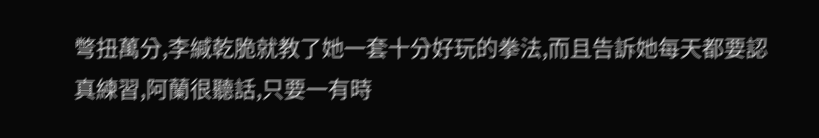彆扭萬分,李緘乾脆就教了她一套十分好玩的拳法,而且告訴她每天都要認真練習,阿蘭很聽話,只要一有時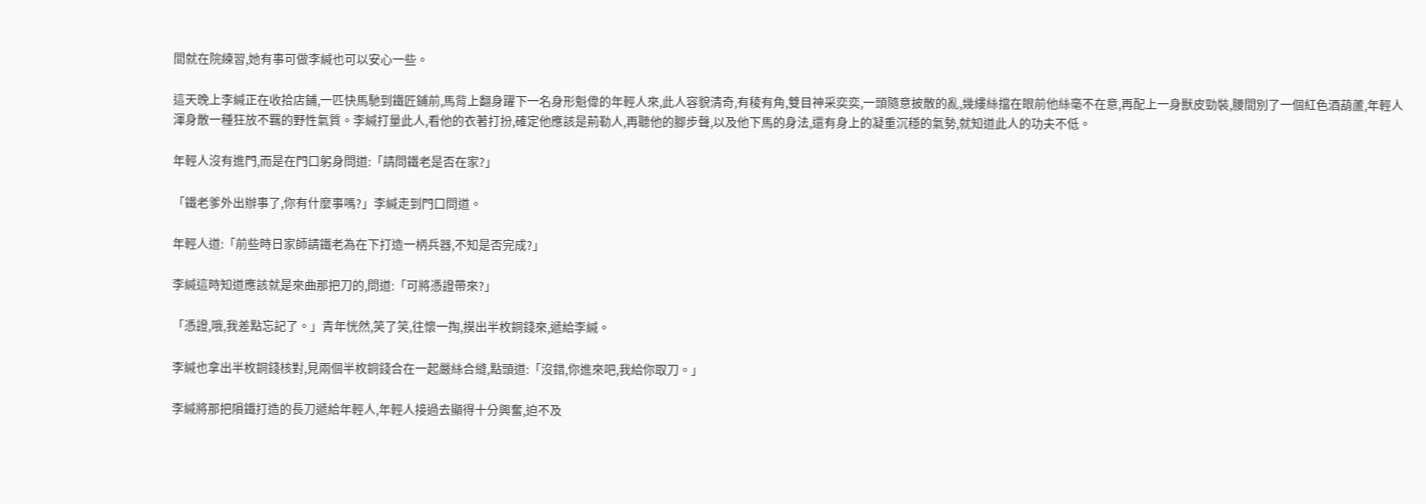間就在院練習,她有事可做李緘也可以安心一些。

這天晚上李緘正在收拾店鋪,一匹快馬馳到鐵匠鋪前,馬背上翻身躍下一名身形魁偉的年輕人來,此人容貌清奇,有稜有角,雙目神采奕奕,一頭隨意披散的亂,幾縷絲擋在眼前他絲毫不在意,再配上一身獸皮勁裝,腰間別了一個紅色酒葫蘆,年輕人渾身散一種狂放不羈的野性氣質。李緘打量此人,看他的衣著打扮,確定他應該是荊勒人,再聽他的腳步聲,以及他下馬的身法,還有身上的凝重沉穩的氣勢,就知道此人的功夫不低。

年輕人沒有進門,而是在門口躬身問道:「請問鐵老是否在家?」

「鐵老爹外出辦事了,你有什麼事嗎?」李緘走到門口問道。

年輕人道:「前些時日家師請鐵老為在下打造一柄兵器,不知是否完成?」

李緘這時知道應該就是來曲那把刀的,問道:「可將憑證帶來?」

「憑證,哦,我差點忘記了。」青年恍然,笑了笑,往懷一掏,摸出半枚銅錢來,遞給李緘。

李緘也拿出半枚銅錢核對,見兩個半枚銅錢合在一起嚴絲合縫,點頭道:「沒錯,你進來吧,我給你取刀。」

李緘將那把隕鐵打造的長刀遞給年輕人,年輕人接過去顯得十分興奮,迫不及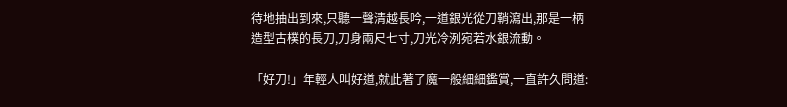待地抽出到來,只聽一聲清越長吟,一道銀光從刀鞘瀉出,那是一柄造型古樸的長刀,刀身兩尺七寸,刀光冷洌宛若水銀流動。

「好刀!」年輕人叫好道,就此著了魔一般細細鑑賞,一直許久問道: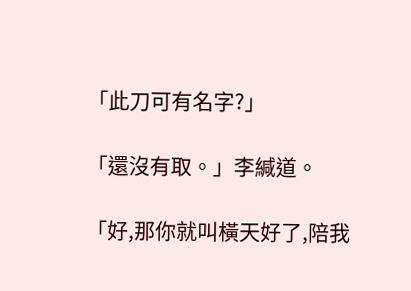「此刀可有名字?」

「還沒有取。」李緘道。

「好,那你就叫橫天好了,陪我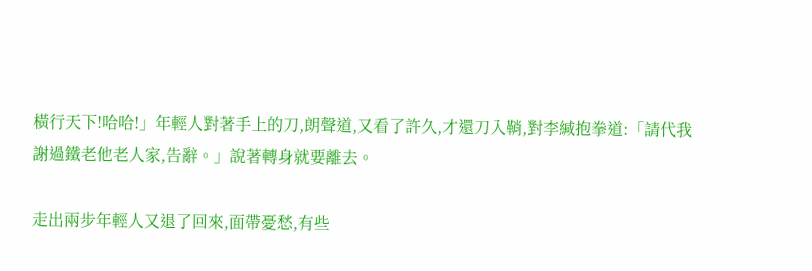橫行天下!哈哈!」年輕人對著手上的刀,朗聲道,又看了許久,才還刀入鞘,對李緘抱拳道:「請代我謝過鐵老他老人家,告辭。」說著轉身就要離去。

走出兩步年輕人又退了回來,面帶憂愁,有些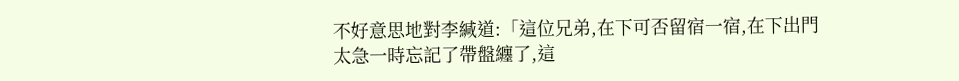不好意思地對李緘道:「這位兄弟,在下可否留宿一宿,在下出門太急一時忘記了帶盤纏了,這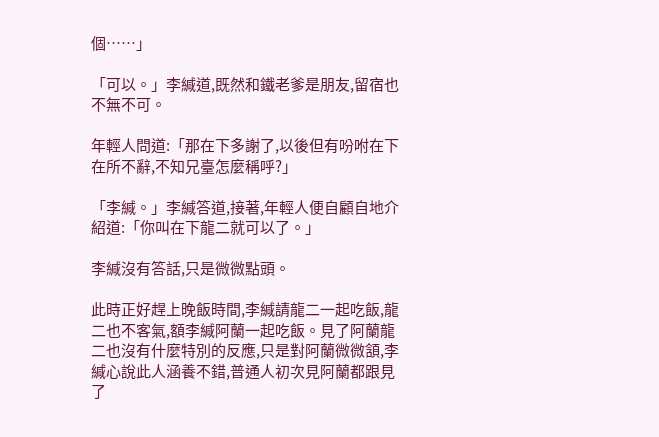個……」

「可以。」李緘道,既然和鐵老爹是朋友,留宿也不無不可。

年輕人問道:「那在下多謝了,以後但有吩咐在下在所不辭,不知兄臺怎麼稱呼?」

「李緘。」李緘答道,接著,年輕人便自顧自地介紹道:「你叫在下龍二就可以了。」

李緘沒有答話,只是微微點頭。

此時正好趕上晚飯時間,李緘請龍二一起吃飯,龍二也不客氣,額李緘阿蘭一起吃飯。見了阿蘭龍二也沒有什麼特別的反應,只是對阿蘭微微頷,李緘心說此人涵養不錯,普通人初次見阿蘭都跟見了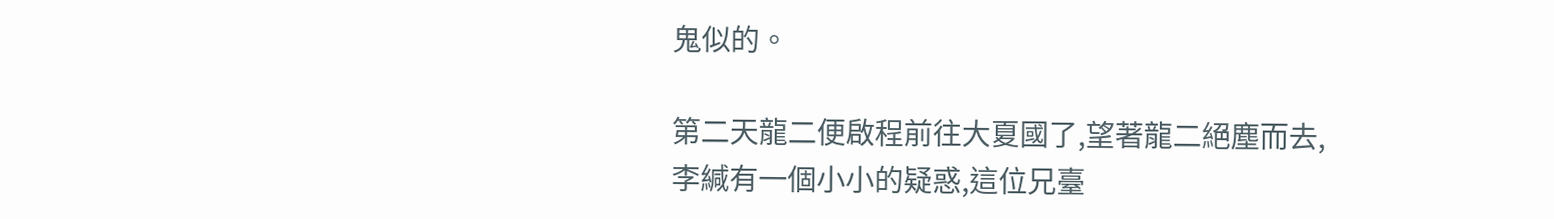鬼似的。

第二天龍二便啟程前往大夏國了,望著龍二絕塵而去,李緘有一個小小的疑惑,這位兄臺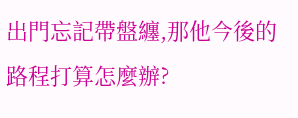出門忘記帶盤纏,那他今後的路程打算怎麼辦?